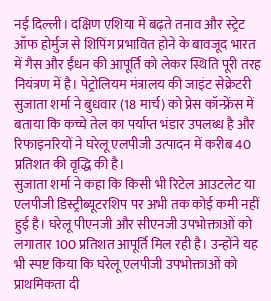नई दिल्ली। दक्षिण एशिया में बढ़ते तनाव और स्ट्रेट ऑफ होर्मुज से शिपिंग प्रभावित होने के बावजूद भारत में गैस और ईंधन की आपूर्ति को लेकर स्थिति पूरी तरह नियंत्रण में है। पेट्रोलियम मंत्रालय की जाइंट सेक्रेटरी सुजाता शर्मा ने बुधवार (18 मार्च) को प्रेस कॉन्फ्रेंस में बताया कि कच्चे तेल का पर्याप्त भंडार उपलब्ध है और रिफाइनरियों ने घरेलू एलपीजी उत्पादन में करीब 40 प्रतिशत की वृद्धि की है।
सुजाता शर्मा ने कहा कि किसी भी रिटेल आउटलेट या एलपीजी डिस्ट्रीब्यूटरशिप पर अभी तक कोई कमी नहीं हुई है। घरेलू पीएनजी और सीएनजी उपभोक्ताओं को लगातार 100 प्रतिशत आपूर्ति मिल रही है। उन्होंने यह भी स्पष्ट किया कि घरेलू एलपीजी उपभोक्ताओं को प्राथमिकता दी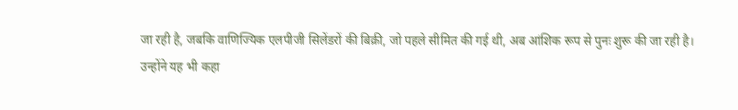जा रही है, जबकि वाणिज्यिक एलपीजी सिलेंडरों की बिक्री, जो पहले सीमित की गई थी, अब आंशिक रूप से पुनः शुरू की जा रही है।
उन्होंने यह भी कहा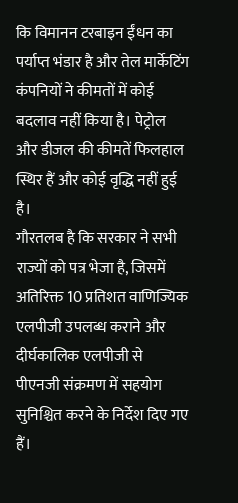कि विमानन टरबाइन ईंधन का पर्याप्त भंडार है और तेल मार्केटिंग कंपनियों ने कीमतों में कोई बदलाव नहीं किया है। पेट्रोल और डीजल की कीमतें फिलहाल स्थिर हैं और कोई वृद्धि नहीं हुई है।
गौरतलब है कि सरकार ने सभी राज्यों को पत्र भेजा है, जिसमें अतिरिक्त 10 प्रतिशत वाणिज्यिक एलपीजी उपलब्ध कराने और दीर्घकालिक एलपीजी से पीएनजी संक्रमण में सहयोग सुनिश्चित करने के निर्देश दिए गए हैं।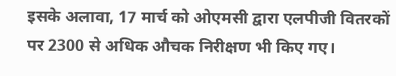इसके अलावा, 17 मार्च को ओएमसी द्वारा एलपीजी वितरकों पर 2300 से अधिक औचक निरीक्षण भी किए गए।